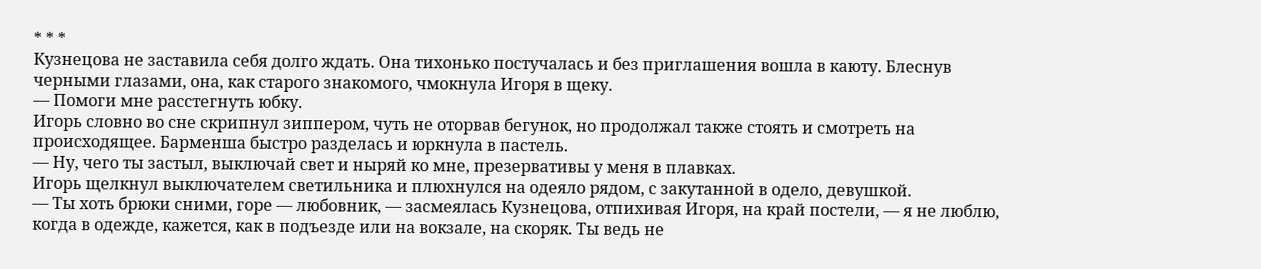* * *
Кузнецова не заставила себя долго ждать. Она тихонько постучалась и без приглашения вошла в каюту. Блеснув черными глазами, она, как старого знакомого, чмокнула Игоря в щеку.
— Помоги мне расстегнуть юбку.
Игорь словно во сне скрипнул зиппером, чуть не оторвав бегунок, но продолжал также стоять и смотреть на происходящее. Барменша быстро разделась и юркнула в пастель.
— Ну, чего ты застыл, выключай свет и ныряй ко мне, презервативы у меня в плавках.
Игорь щелкнул выключателем светильника и плюхнулся на одеяло рядом, с закутанной в одело, девушкой.
— Ты хоть брюки сними, горе — любовник, — засмеялась Кузнецова, отпихивая Игоря, на край постели, — я не люблю, когда в одежде, кажется, как в подъезде или на вокзале, на скоряк. Ты ведь не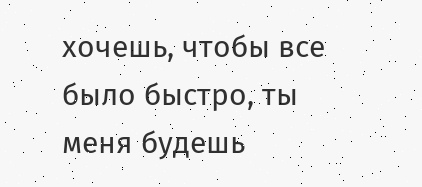хочешь, чтобы все было быстро, ты меня будешь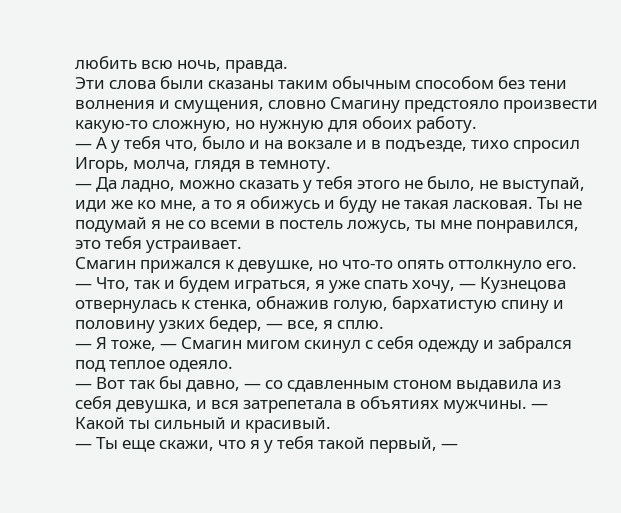любить всю ночь, правда.
Эти слова были сказаны таким обычным способом без тени волнения и смущения, словно Смагину предстояло произвести какую-то сложную, но нужную для обоих работу.
— А у тебя что, было и на вокзале и в подъезде, тихо спросил Игорь, молча, глядя в темноту.
— Да ладно, можно сказать у тебя этого не было, не выступай, иди же ко мне, а то я обижусь и буду не такая ласковая. Ты не подумай я не со всеми в постель ложусь, ты мне понравился, это тебя устраивает.
Смагин прижался к девушке, но что-то опять оттолкнуло его.
— Что, так и будем играться, я уже спать хочу, — Кузнецова отвернулась к стенка, обнажив голую, бархатистую спину и половину узких бедер, — все, я сплю.
— Я тоже, — Смагин мигом скинул с себя одежду и забрался под теплое одеяло.
— Вот так бы давно, — со сдавленным стоном выдавила из себя девушка, и вся затрепетала в объятиях мужчины. — Какой ты сильный и красивый.
— Ты еще скажи, что я у тебя такой первый, —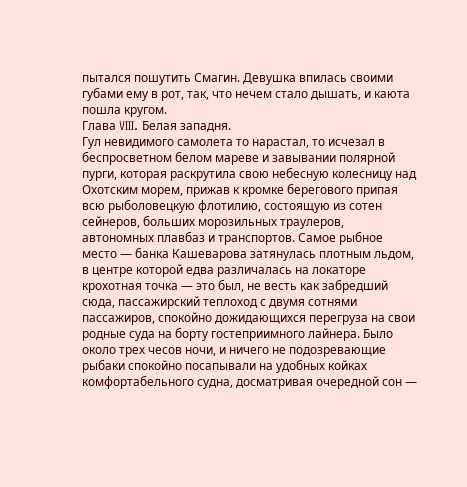пытался пошутить Смагин. Девушка впилась своими губами ему в рот, так, что нечем стало дышать, и каюта пошла кругом.
Глава VIII. Белая западня.
Гул невидимого самолета то нарастал, то исчезал в беспросветном белом мареве и завывании полярной пурги, которая раскрутила свою небесную колесницу над Охотским морем, прижав к кромке берегового припая всю рыболовецкую флотилию, состоящую из сотен сейнеров, больших морозильных траулеров, автономных плавбаз и транспортов. Самое рыбное место — банка Кашеварова затянулась плотным льдом, в центре которой едва различалась на локаторе крохотная точка — это был, не весть как забредший сюда, пассажирский теплоход с двумя сотнями пассажиров, спокойно дожидающихся перегруза на свои родные суда на борту гостеприимного лайнера. Было около трех чесов ночи, и ничего не подозревающие рыбаки спокойно посапывали на удобных койках комфортабельного судна, досматривая очередной сон —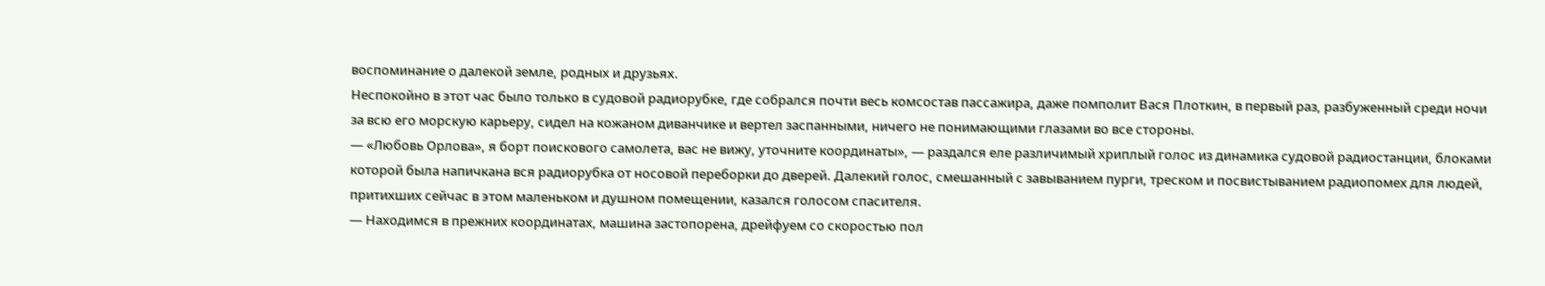воспоминание о далекой земле, родных и друзьях.
Неспокойно в этот час было только в судовой радиорубке, где собрался почти весь комсостав пассажира, даже помполит Вася Плоткин, в первый раз, разбуженный среди ночи за всю его морскую карьеру, сидел на кожаном диванчике и вертел заспанными, ничего не понимающими глазами во все стороны.
— «Любовь Орлова», я борт поискового самолета, вас не вижу, уточните координаты», — раздался еле различимый хриплый голос из динамика судовой радиостанции, блоками которой была напичкана вся радиорубка от носовой переборки до дверей. Далекий голос, смешанный с завыванием пурги, треском и посвистыванием радиопомех для людей, притихших сейчас в этом маленьком и душном помещении, казался голосом спасителя.
— Находимся в прежних координатах, машина застопорена, дрейфуем со скоростью пол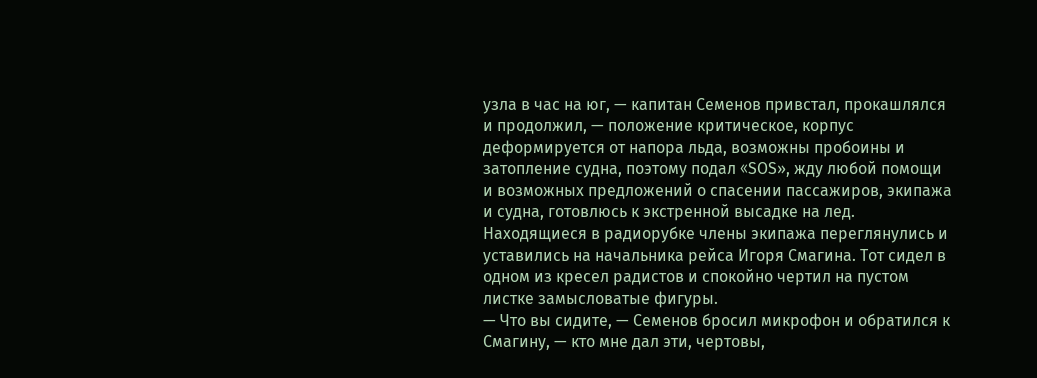узла в час на юг, — капитан Семенов привстал, прокашлялся и продолжил, — положение критическое, корпус деформируется от напора льда, возможны пробоины и затопление судна, поэтому подал «SОS», жду любой помощи и возможных предложений о спасении пассажиров, экипажа и судна, готовлюсь к экстренной высадке на лед.
Находящиеся в радиорубке члены экипажа переглянулись и уставились на начальника рейса Игоря Смагина. Тот сидел в одном из кресел радистов и спокойно чертил на пустом листке замысловатые фигуры.
— Что вы сидите, — Семенов бросил микрофон и обратился к Смагину, — кто мне дал эти, чертовы,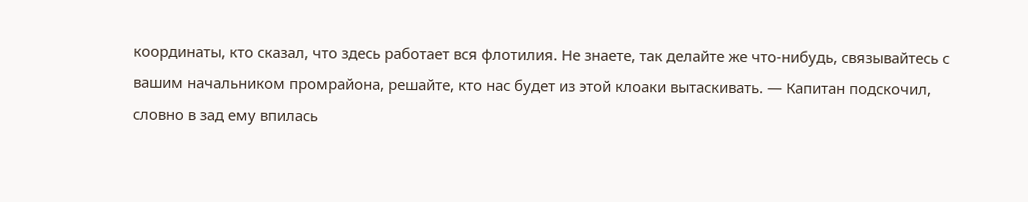координаты, кто сказал, что здесь работает вся флотилия. Не знаете, так делайте же что-нибудь, связывайтесь с вашим начальником промрайона, решайте, кто нас будет из этой клоаки вытаскивать. — Капитан подскочил, словно в зад ему впилась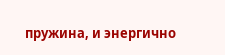пружина, и энергично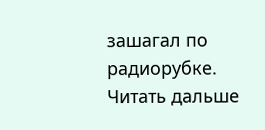зашагал по радиорубке.
Читать дальше